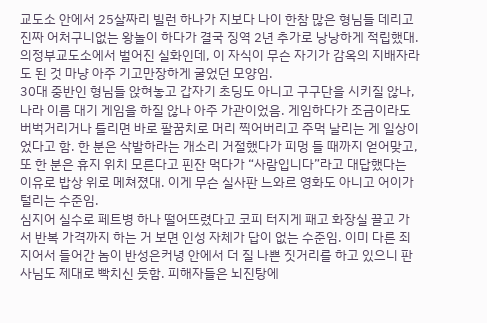교도소 안에서 25살짜리 빌런 하나가 지보다 나이 한참 많은 형님들 데리고 진짜 어처구니없는 왕놀이 하다가 결국 징역 2년 추가로 낭낭하게 적립했대. 의정부교도소에서 벌어진 실화인데, 이 자식이 무슨 자기가 감옥의 지배자라도 된 것 마냥 아주 기고만장하게 굴었던 모양임.
30대 중반인 형님들 앉혀놓고 갑자기 초딩도 아니고 구구단을 시키질 않나, 나라 이름 대기 게임을 하질 않나 아주 가관이었음. 게임하다가 조금이라도 버벅거리거나 틀리면 바로 팔꿈치로 머리 찍어버리고 주먹 날리는 게 일상이었다고 함. 한 분은 삭발하라는 개소리 거절했다가 피멍 들 때까지 얻어맞고, 또 한 분은 휴지 위치 모른다고 핀잔 먹다가 “사람입니다”라고 대답했다는 이유로 밥상 위로 메쳐졌대. 이게 무슨 실사판 느와르 영화도 아니고 어이가 털리는 수준임.
심지어 실수로 페트병 하나 떨어뜨렸다고 코피 터지게 패고 화장실 끌고 가서 반복 가격까지 하는 거 보면 인성 자체가 답이 없는 수준임. 이미 다른 죄 지어서 들어간 놈이 반성은커녕 안에서 더 질 나쁜 짓거리를 하고 있으니 판사님도 제대로 빡치신 듯함. 피해자들은 뇌진탕에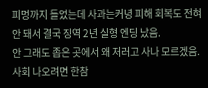피멍까지 들었는데 사과는커녕 피해 회복도 전혀 안 돼서 결국 징역 2년 실형 엔딩 났음.
안 그래도 좁은 곳에서 왜 저러고 사나 모르겠음. 사회 나오려면 한참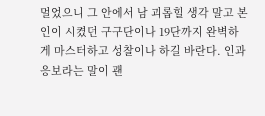멀었으니 그 안에서 남 괴롭힐 생각 말고 본인이 시켰던 구구단이나 19단까지 완벽하게 마스터하고 성찰이나 하길 바란다. 인과응보라는 말이 괜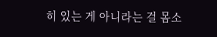히 있는 게 아니라는 걸 몸소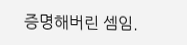증명해버린 셈임.